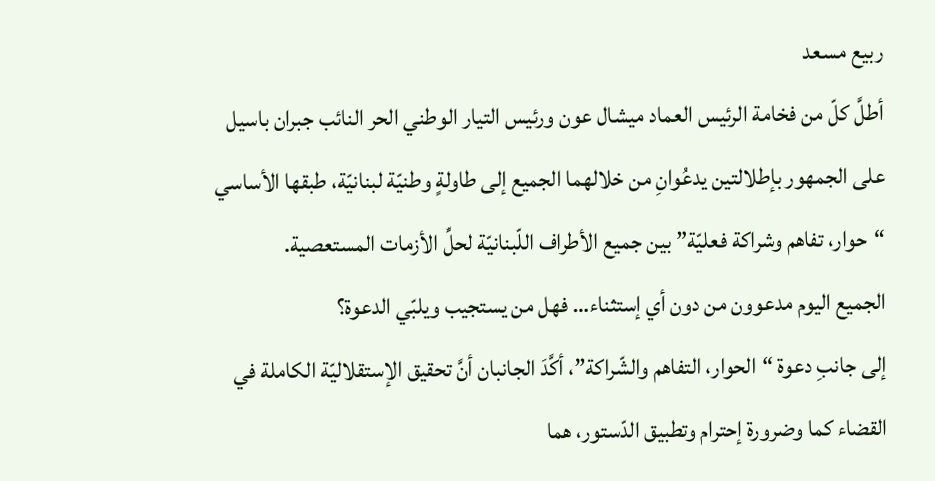ربيع مسعد
أطلَّ كلّ من فخامة الرئيس العماد ميشال عون ورئيس التيار الوطني الحر النائب جبران باسيل على الجمهور بإطلالتين يدعُوانِ من خلالهما الجميع إلى طاولةٍ وطنيّة لبنانيّة، طبقها الأساسي “حوار، تفاهم وشراكة فعليّة” بين جميع الأطراف اللّبنانيّة لحلِّ الأزمات المستعصية.
الجميع اليوم مدعوون من دون أي إستثناء… فهل من يستجيب ويلبّي الدعوة؟
إلى جانبِ دعوة “الحوار، التفاهم والشّراكة”، أكَّدَ الجانبان أنَّ تحقيق الإستقلاليّة الكاملة في القضاء كما وضرورة إحترام وتطبيق الدّستور، هما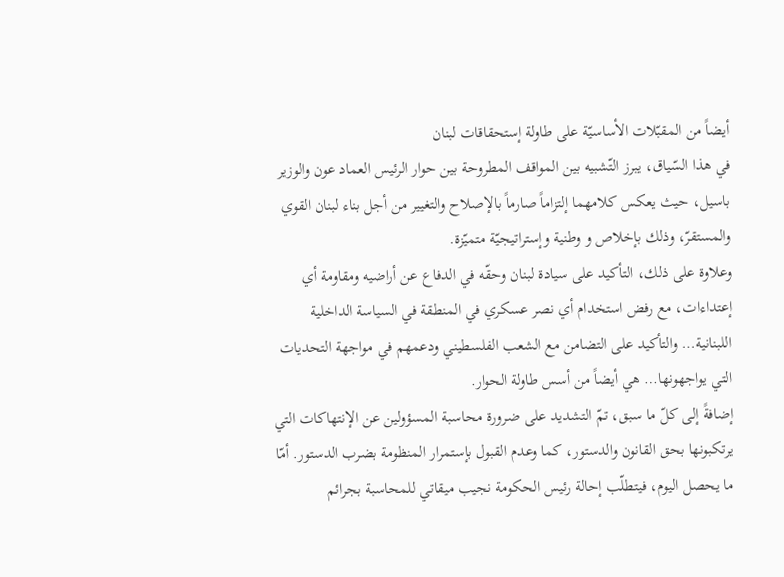أيضاً من المقبّلات الأساسيّة على طاولة إستحقاقات لبنان
في هذا السّياق، يبرز التّشبيه بين المواقف المطروحة بين حوار الرئيس العماد عون والوزير باسيل، حيث يعكس كلامهما إلتزاماً صارماً بالإصلاح والتغيير من أجل بناء لبنان القوي والمستقرّ، وذلك بإخلاص و وطنية وإستراتيجيّة متميّزة.
وعلاوة على ذلك، التأكيد على سيادة لبنان وحقّه في الدفاع عن أراضيه ومقاومة أي إعتداءات، مع رفض استخدام أي نصر عسكري في المنطقة في السياسة الداخلية اللبنانية… والتأكيد على التضامن مع الشعب الفلسطيني ودعمهم في مواجهة التحديات التي يواجهونها… هي أيضاً من أسس طاولة الحوار.
إضافةً إلى كلّ ما سبق، تمّ التشديد على ضرورة محاسبة المسؤولين عن الإنتهاكات التي يرتكبونها بحق القانون والدستور، كما وعدم القبول بإستمرار المنظومة بضرب الدستور. أمّا ما يحصل اليوم، فيتطلّب إحالة رئيس الحكومة نجيب ميقاتي للمحاسبة بجرائم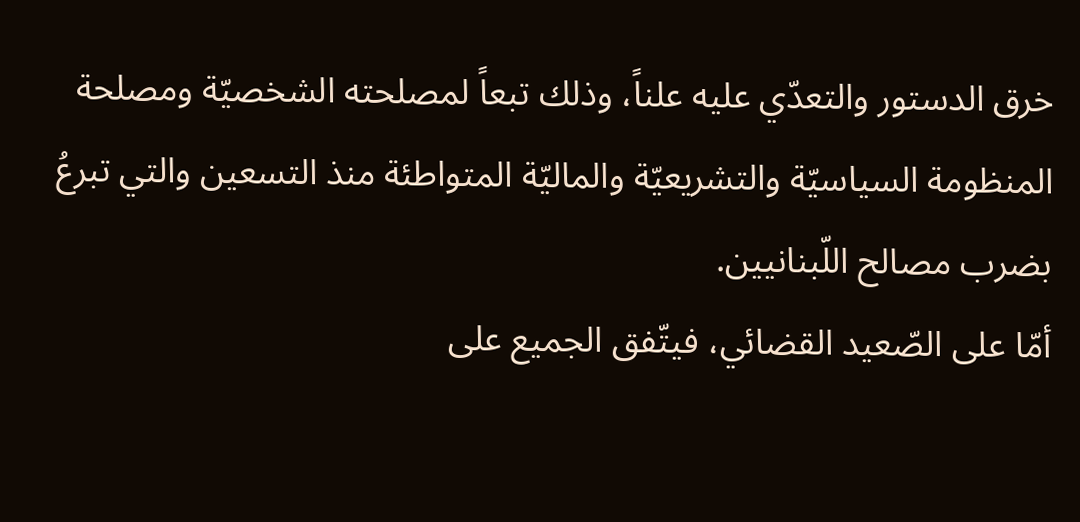خرق الدستور والتعدّي عليه علناً، وذلك تبعاً لمصلحته الشخصيّة ومصلحة المنظومة السياسيّة والتشريعيّة والماليّة المتواطئة منذ التسعين والتي تبرعُ بضرب مصالح اللّبنانيين.
أمّا على الصّعيد القضائي، فيتّفق الجميع على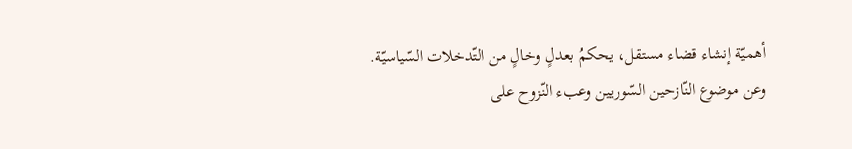أهميّة إنشاء قضاء مستقل، يحكمُ بعدلٍ وخالٍ من التّدخلات السّياسيّة.
وعن موضوع النّازحين السّوريين وعبء النّزوح على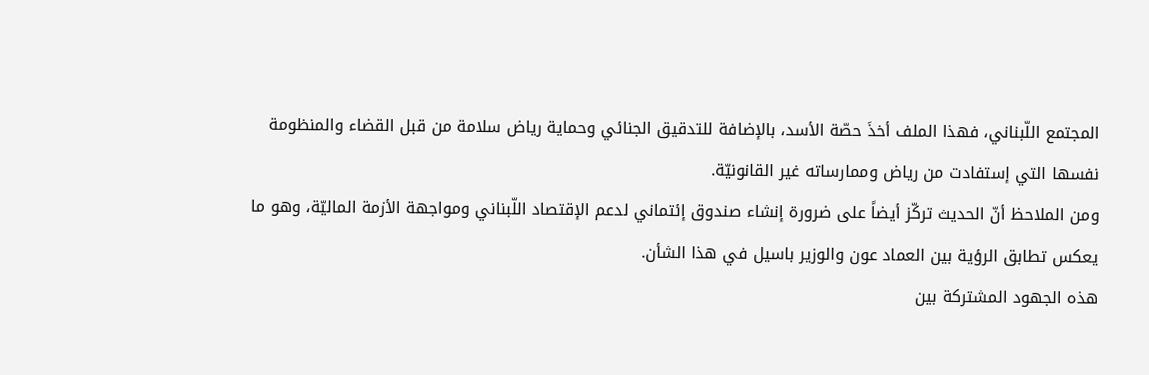المجتمع اللّبناني، فهذا الملف أخذَ حصّة الأسد، بالإضافة للتدقيق الجنائي وحماية رياض سلامة من قبل القضاء والمنظومة نفسها التي إستفادت من رياض وممارساته غير القانونيّة.
ومن الملاحظ أنّ الحديث تركّز أيضاً على ضرورة إنشاء صندوق إئتماني لدعم الإقتصاد اللّبناني ومواجهة الأزمة الماليّة، وهو ما يعكس تطابق الرؤية بين العماد عون والوزير باسيل في هذا الشأن.
هذه الجهود المشتركة بين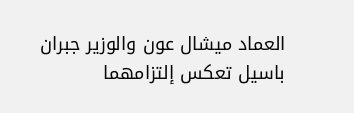العماد ميشال عون والوزير جبران باسيل تعكس إلتزامهما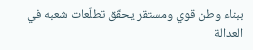ببناء وطن قوي ومستقر يحقّق تطلّعات شعبه في العدالة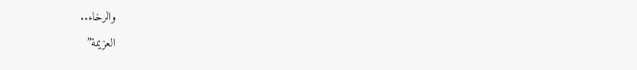والرخاء..
العزيمة”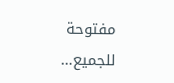مفتوحة للجميع…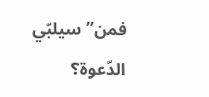فمن” سيلبّي الدّعوة؟